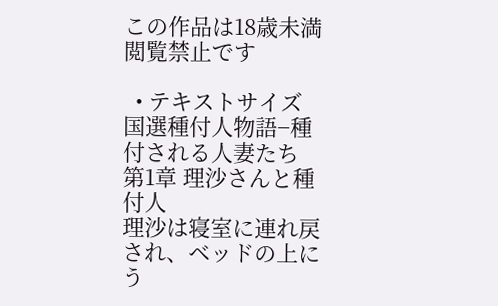この作品は18歳未満閲覧禁止です

  • テキストサイズ
国選種付人物語−種付される人妻たち
第1章 理沙さんと種付人
理沙は寝室に連れ戻され、ベッドの上にう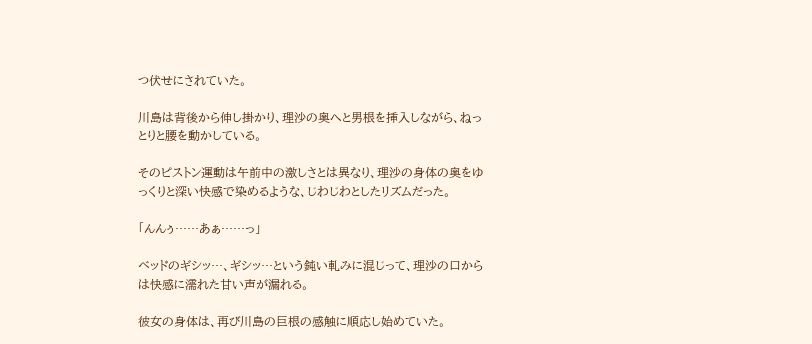つ伏せにされていた。

川島は背後から伸し掛かり、理沙の奥へと男根を挿入しながら、ねっとりと腰を動かしている。

そのピストン運動は午前中の激しさとは異なり、理沙の身体の奥をゆっくりと深い快感で染めるような、じわじわとしたリズムだった。

「んんぅ……あぁ……っ」

ベッドのギシッ…、ギシッ…という鈍い軋みに混じって、理沙の口からは快感に濡れた甘い声が漏れる。

彼女の身体は、再び川島の巨根の感触に順応し始めていた。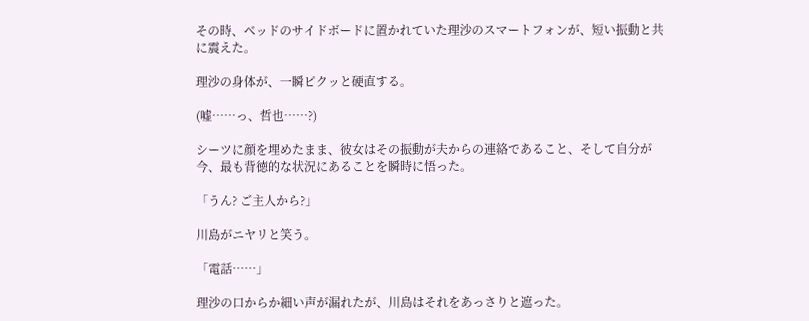その時、ベッドのサイドボードに置かれていた理沙のスマートフォンが、短い振動と共に震えた。

理沙の身体が、一瞬ピクッと硬直する。

(嘘……っ、哲也……?)

シーツに顔を埋めたまま、彼女はその振動が夫からの連絡であること、そして自分が今、最も背徳的な状況にあることを瞬時に悟った。

「うん? ご主人から?」

川島がニヤリと笑う。

「電話……」

理沙の口からか細い声が漏れたが、川島はそれをあっさりと遮った。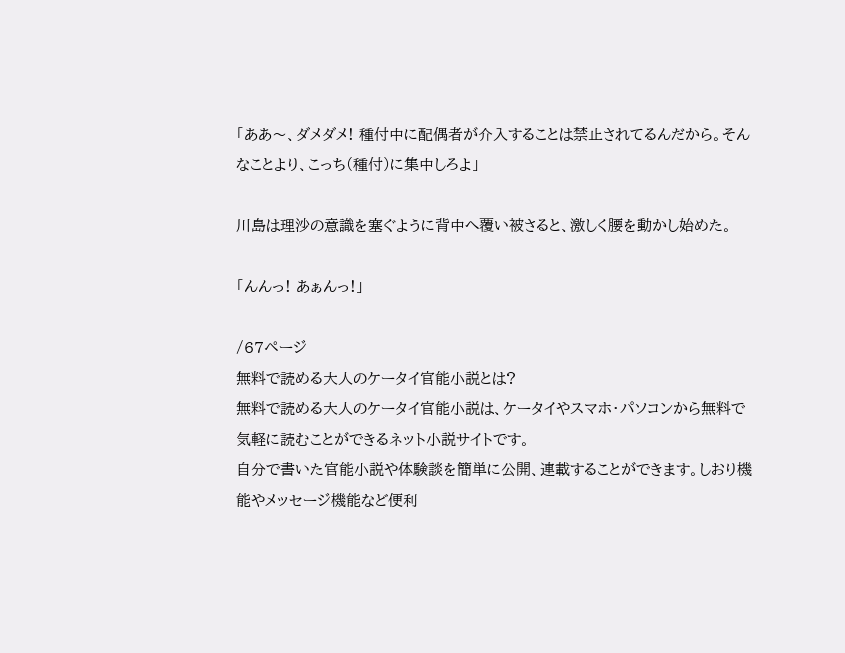「ああ〜、ダメダメ! 種付中に配偶者が介入することは禁止されてるんだから。そんなことより、こっち(種付)に集中しろよ」

川島は理沙の意識を塞ぐように背中へ覆い被さると、激しく腰を動かし始めた。

「んんっ! あぁんっ!」

/67ページ
無料で読める大人のケータイ官能小説とは?
無料で読める大人のケータイ官能小説は、ケータイやスマホ・パソコンから無料で気軽に読むことができるネット小説サイトです。
自分で書いた官能小説や体験談を簡単に公開、連載することができます。しおり機能やメッセージ機能など便利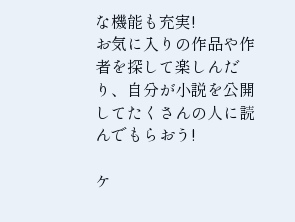な機能も充実!
お気に入りの作品や作者を探して楽しんだり、自分が小説を公開してたくさんの人に読んでもらおう!

ケ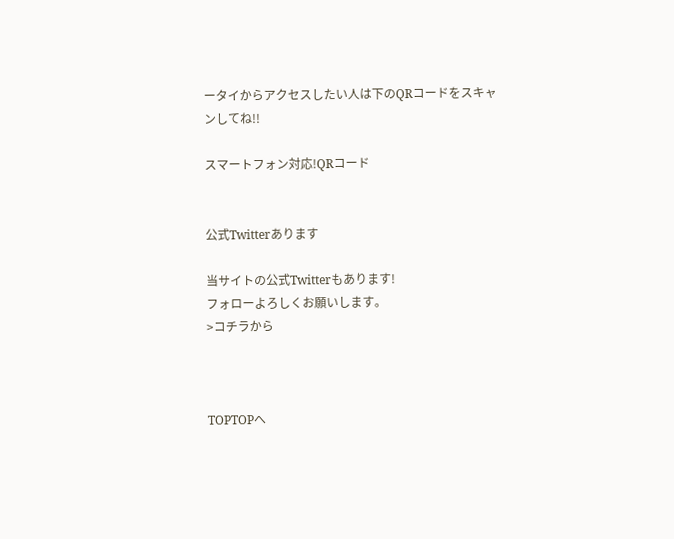ータイからアクセスしたい人は下のQRコードをスキャンしてね!!

スマートフォン対応!QRコード


公式Twitterあります

当サイトの公式Twitterもあります!
フォローよろしくお願いします。
>コチラから



TOPTOPへ